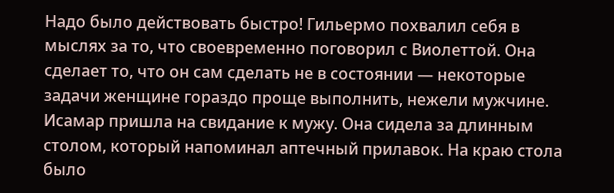Надо было действовать быстро! Гильермо похвалил себя в мыслях за то, что своевременно поговорил с Виолеттой. Она сделает то, что он сам сделать не в состоянии — некоторые задачи женщине гораздо проще выполнить, нежели мужчине.
Исамар пришла на свидание к мужу. Она сидела за длинным столом, который напоминал аптечный прилавок. На краю стола было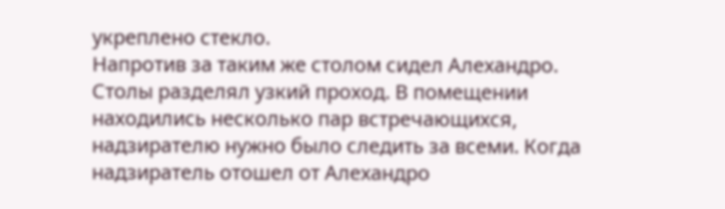укреплено стекло.
Напротив за таким же столом сидел Алехандро. Столы разделял узкий проход. В помещении находились несколько пар встречающихся, надзирателю нужно было следить за всеми. Когда надзиратель отошел от Алехандро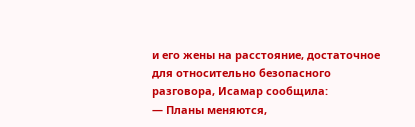и его жены на расстояние, достаточное для относительно безопасного разговора, Исамар сообщила:
— Планы меняются,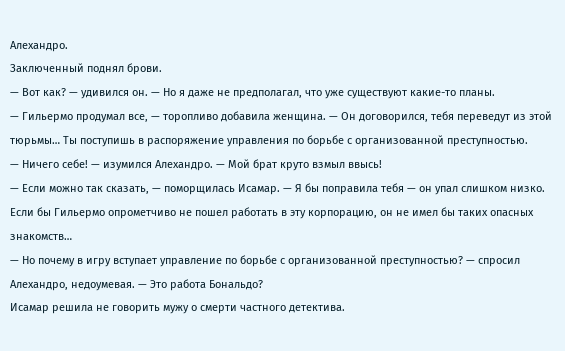Алехандро.
Заключенный поднял брови.
— Вот как? — удивился он. — Но я даже не предполагал, что уже существуют какие-то планы.
— Гильермо продумал все, — торопливо добавила женщина. — Он договорился, тебя переведут из этой тюрьмы… Ты поступишь в распоряжение управления по борьбе с организованной преступностью.
— Ничего себе! — изумился Алехандро. — Мой брат круто взмыл ввысь!
— Если можно так сказать, — поморщилась Исамар. — Я бы поправила тебя — он упал слишком низко. Если бы Гильермо опрометчиво не пошел работать в эту корпорацию, он не имел бы таких опасных знакомств…
— Но почему в игру вступает управление по борьбе с организованной преступностью? — спросил Алехандро, недоумевая. — Это работа Бональдо?
Исамар решила не говорить мужу о смерти частного детектива.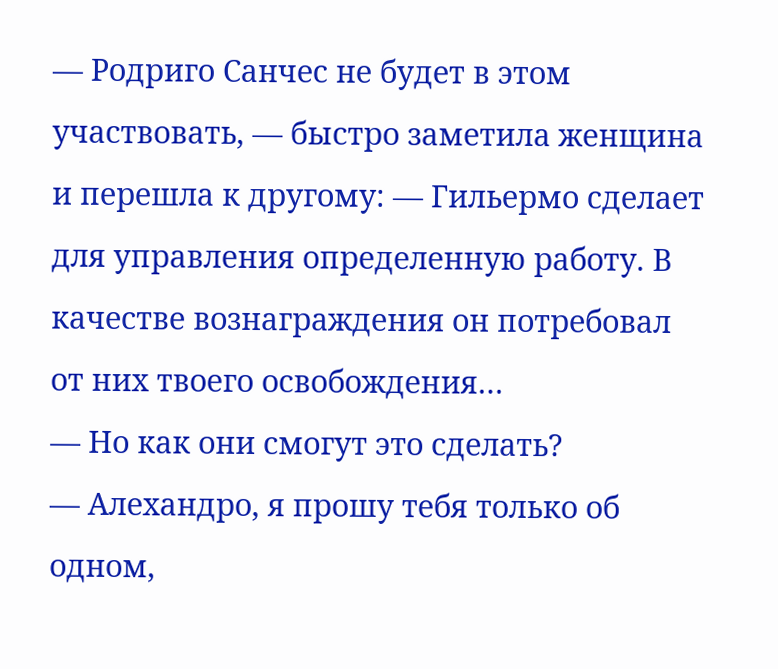— Родриго Санчес не будет в этом участвовать, — быстро заметила женщина и перешла к другому: — Гильермо сделает для управления определенную работу. В качестве вознаграждения он потребовал от них твоего освобождения…
— Но как они смогут это сделать?
— Алехандро, я прошу тебя только об одном,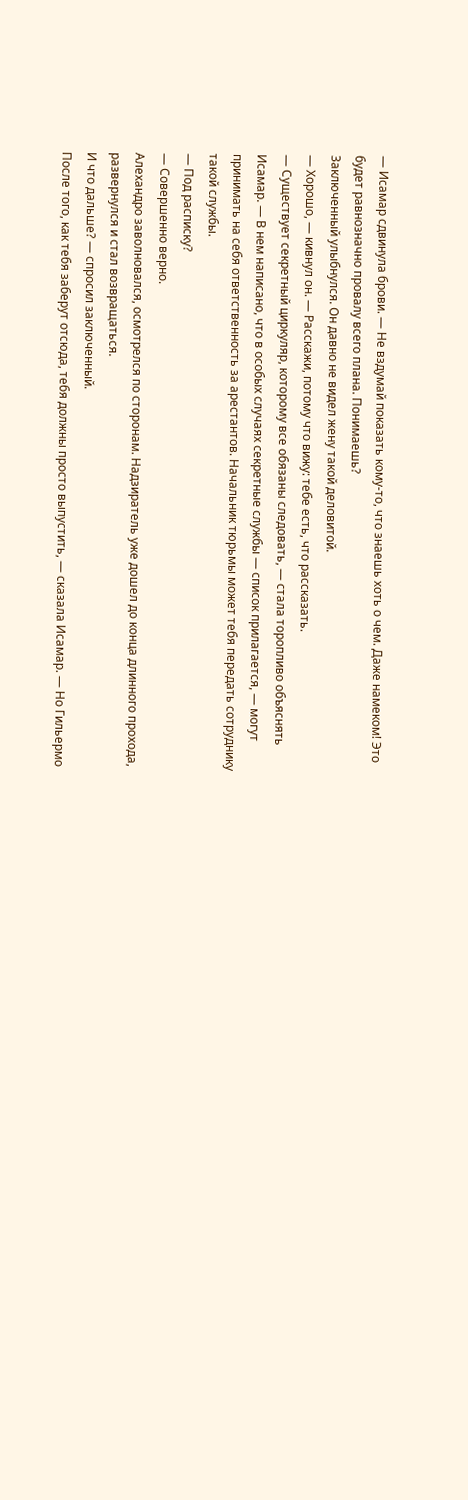— Исамар сдвинула брови. — Не вздумай показать кому-то, что знаешь хоть о чем. Даже намеком! Это будет равнозначно провалу всего плана. Понимаешь?
Заключенный улыбнулся. Он давно не видел жену такой деловитой.
— Хорошо, — кивнул он. — Расскажи, потому что вижу: тебе есть, что рассказать.
— Существует секретный циркуляр, которому все обязаны следовать, — стала торопливо объяснять Исамар. — В нем написано, что в особых случаях секретные службы — список прилагается, — могут принимать на себя ответственность за арестантов. Начальник тюрьмы может тебя передать сотруднику такой службы.
— Под расписку?
— Совершенно верно.
Алехандро заволновался, осмотрелся по сторонам. Надзиратель уже дошел до конца длинного прохода, развернулся и стал возвращаться.
И что дальше? — спросил заключенный.
После того, как тебя заберут отсюда, тебя должны просто выпустить, — сказала Исамар. — Но Гильермо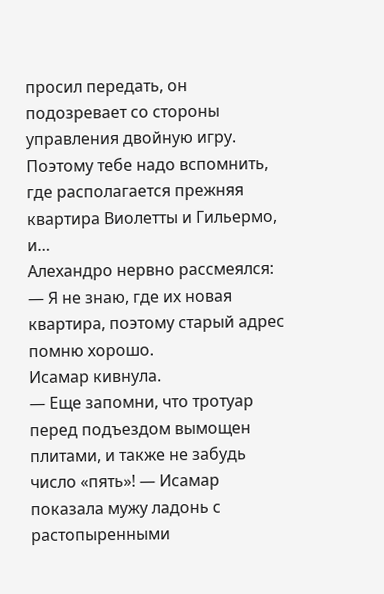просил передать, он подозревает со стороны управления двойную игру. Поэтому тебе надо вспомнить, где располагается прежняя квартира Виолетты и Гильермо, и…
Алехандро нервно рассмеялся:
— Я не знаю, где их новая квартира, поэтому старый адрес помню хорошо.
Исамар кивнула.
— Еще запомни, что тротуар перед подъездом вымощен плитами, и также не забудь число «пять»! — Исамар показала мужу ладонь с растопыренными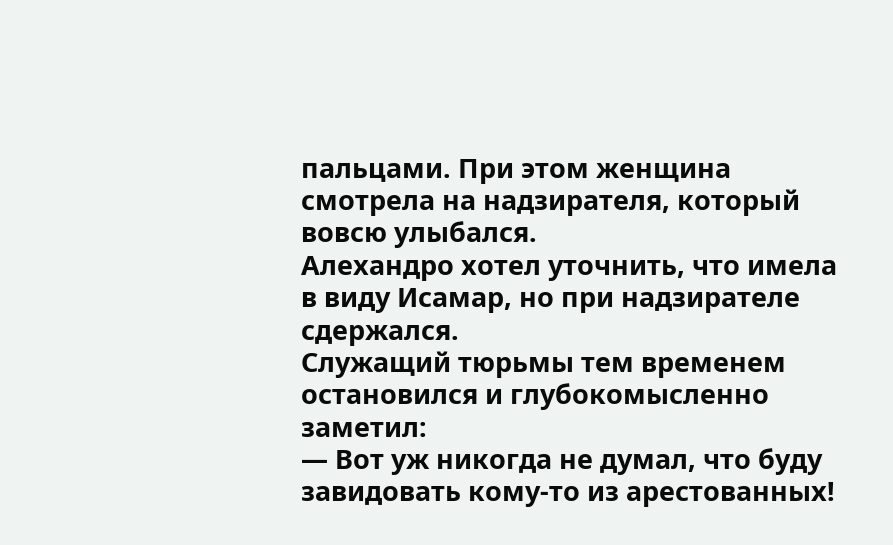пальцами. При этом женщина смотрела на надзирателя, который вовсю улыбался.
Алехандро хотел уточнить, что имела в виду Исамар, но при надзирателе сдержался.
Служащий тюрьмы тем временем остановился и глубокомысленно заметил:
— Вот уж никогда не думал, что буду завидовать кому-то из арестованных!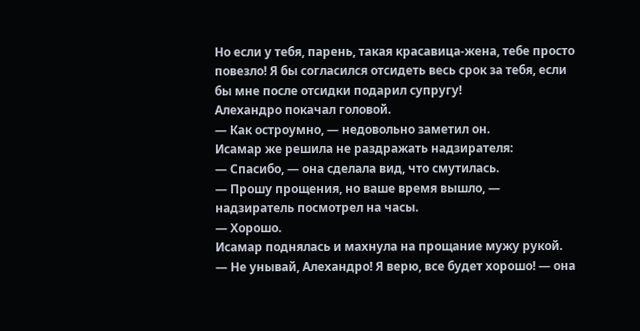Но если у тебя, парень, такая красавица-жена, тебе просто повезло! Я бы согласился отсидеть весь срок за тебя, если бы мне после отсидки подарил супругу!
Алехандро покачал головой.
— Как остроумно, — недовольно заметил он.
Исамар же решила не раздражать надзирателя:
— Спасибо, — она сделала вид, что смутилась.
— Прошу прощения, но ваше время вышло, — надзиратель посмотрел на часы.
— Хорошо.
Исамар поднялась и махнула на прощание мужу рукой.
— Не унывай, Алехандро! Я верю, все будет хорошо! — она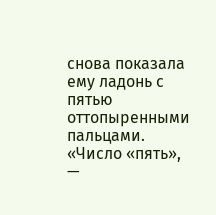снова показала ему ладонь с пятью оттопыренными пальцами.
«Число «пять», —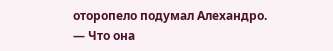оторопело подумал Алехандро. — Что она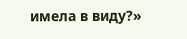имела в виду?»